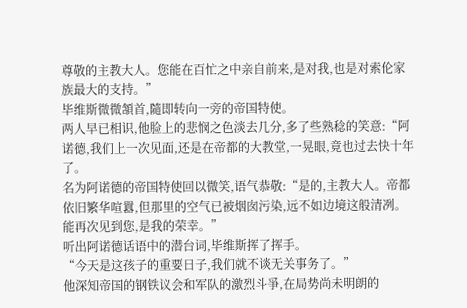尊敬的主教大人。您能在百忙之中亲自前来,是对我,也是对索伦家族最大的支持。”
毕维斯微微頷首,隨即转向一旁的帝国特使。
两人早已相识,他脸上的悲悯之色淡去几分,多了些熟稔的笑意:“阿诺德,我们上一次见面,还是在帝都的大教堂,一晃眼,竟也过去快十年了。
名为阿诺德的帝国特使回以微笑,语气恭敬:“是的,主教大人。帝都依旧繁华喧囂,但那里的空气已被烟囱污染,远不如边境这般清冽。能再次见到您,是我的荣幸。”
听出阿诺德话语中的潜台词,毕维斯挥了挥手。
“今天是这孩子的重要日子,我们就不谈无关事务了。”
他深知帝国的钢铁议会和军队的激烈斗爭,在局势尚未明朗的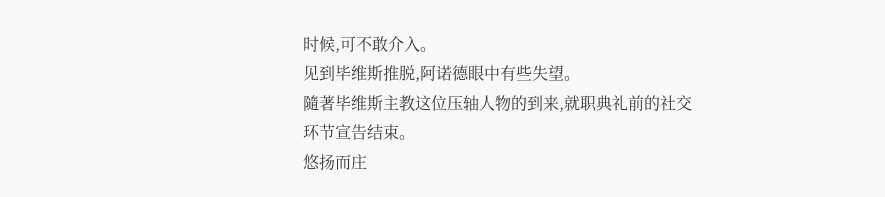时候,可不敢介入。
见到毕维斯推脱,阿诺德眼中有些失望。
隨著毕维斯主教这位压轴人物的到来,就职典礼前的社交环节宣告结束。
悠扬而庄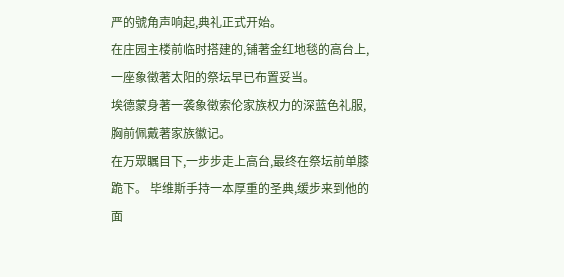严的號角声响起,典礼正式开始。
在庄园主楼前临时搭建的,铺著金红地毯的高台上,一座象徵著太阳的祭坛早已布置妥当。
埃德蒙身著一袭象徵索伦家族权力的深蓝色礼服,胸前佩戴著家族徽记。
在万眾瞩目下,一步步走上高台,最终在祭坛前单膝跪下。 毕维斯手持一本厚重的圣典,缓步来到他的面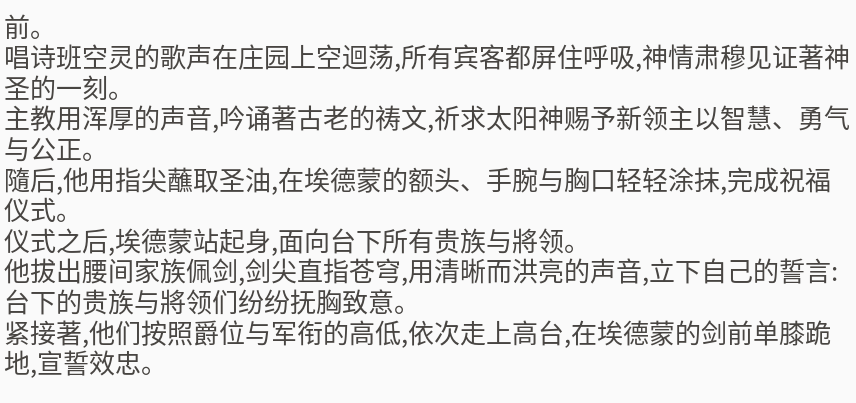前。
唱诗班空灵的歌声在庄园上空迴荡,所有宾客都屏住呼吸,神情肃穆见证著神圣的一刻。
主教用浑厚的声音,吟诵著古老的祷文,祈求太阳神赐予新领主以智慧、勇气与公正。
隨后,他用指尖蘸取圣油,在埃德蒙的额头、手腕与胸口轻轻涂抹,完成祝福仪式。
仪式之后,埃德蒙站起身,面向台下所有贵族与將领。
他拔出腰间家族佩剑,剑尖直指苍穹,用清晰而洪亮的声音,立下自己的誓言:
台下的贵族与將领们纷纷抚胸致意。
紧接著,他们按照爵位与军衔的高低,依次走上高台,在埃德蒙的剑前单膝跪地,宣誓效忠。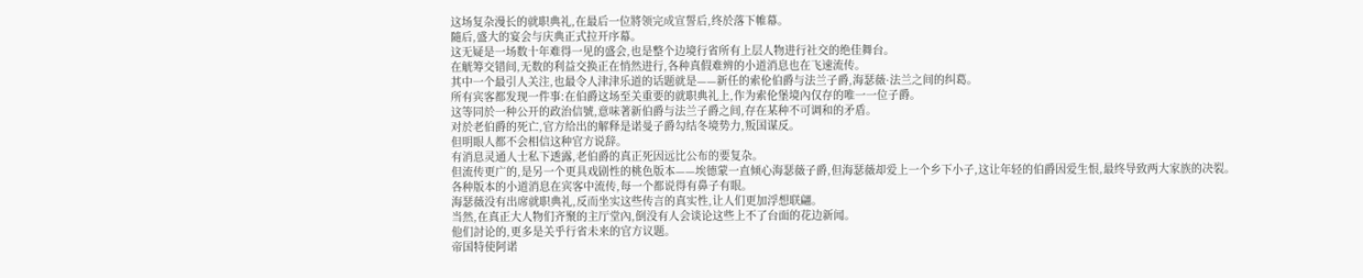这场复杂漫长的就职典礼,在最后一位將领完成宣誓后,终於落下帷幕。
隨后,盛大的宴会与庆典正式拉开序幕。
这无疑是一场数十年难得一见的盛会,也是整个边境行省所有上层人物进行社交的绝佳舞台。
在觥筹交错间,无数的利益交换正在悄然进行,各种真假难辨的小道消息也在飞速流传。
其中一个最引人关注,也最令人津津乐道的话题就是——新任的索伦伯爵与法兰子爵,海瑟薇·法兰之间的纠葛。
所有宾客都发现一件事:在伯爵这场至关重要的就职典礼上,作为索伦堡境內仅存的唯一一位子爵。
这等同於一种公开的政治信號,意味著新伯爵与法兰子爵之间,存在某种不可调和的矛盾。
对於老伯爵的死亡,官方给出的解释是诺曼子爵勾结冬境势力,叛国谋反。
但明眼人都不会相信这种官方说辞。
有消息灵通人士私下透露,老伯爵的真正死因远比公布的要复杂。
但流传更广的,是另一个更具戏剧性的桃色版本——埃德蒙一直倾心海瑟薇子爵,但海瑟薇却爱上一个乡下小子,这让年轻的伯爵因爱生恨,最终导致两大家族的决裂。
各种版本的小道消息在宾客中流传,每一个都说得有鼻子有眼。
海瑟薇没有出席就职典礼,反而坐实这些传言的真实性,让人们更加浮想联翩。
当然,在真正大人物们齐聚的主厅堂內,倒没有人会谈论这些上不了台面的花边新闻。
他们討论的,更多是关乎行省未来的官方议题。
帝国特使阿诺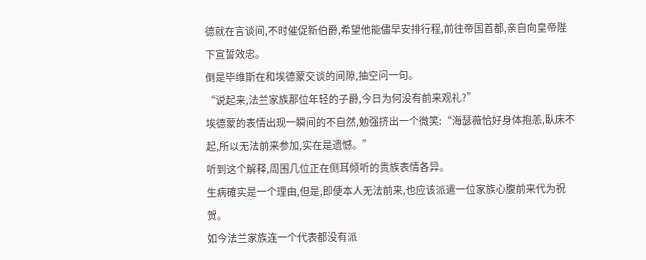德就在言谈间,不时催促新伯爵,希望他能儘早安排行程,前往帝国首都,亲自向皇帝陛下宣誓效忠。
倒是毕维斯在和埃德蒙交谈的间隙,抽空问一句。
“说起来,法兰家族那位年轻的子爵,今日为何没有前来观礼?”
埃德蒙的表情出现一瞬间的不自然,勉强挤出一个微笑:“海瑟薇恰好身体抱恙,臥床不起,所以无法前来参加,实在是遗憾。”
听到这个解释,周围几位正在侧耳倾听的贵族表情各异。
生病確实是一个理由,但是,即便本人无法前来,也应该派遣一位家族心腹前来代为祝贺。
如今法兰家族连一个代表都没有派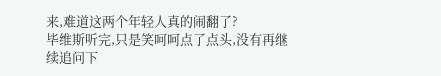来,难道这两个年轻人真的闹翻了?
毕维斯听完,只是笑呵呵点了点头,没有再继续追问下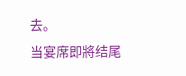去。
当宴席即將结尾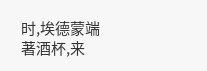时,埃德蒙端著酒杯,来